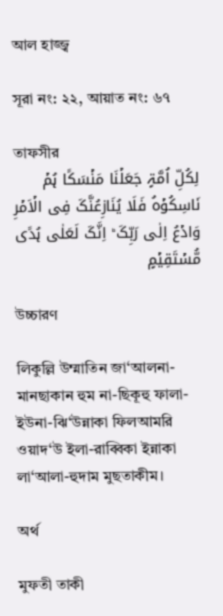আল হাজ্জ্ব

সূরা নং: ২২, আয়াত নং: ৬৭

তাফসীর
لِکُلِّ اُمَّۃٍ جَعَلۡنَا مَنۡسَکًا ہُمۡ نَاسِکُوۡہُ فَلَا یُنَازِعُنَّکَ فِی الۡاَمۡرِ وَادۡعُ اِلٰی رَبِّکَ ؕ اِنَّکَ لَعَلٰی ہُدًی مُّسۡتَقِیۡمٍ

উচ্চারণ

লিকুল্লি উম্মাতিন জা‘আলনা-মানছাকান হুম না-ছিকূহু ফালা-ইউনা-ঝি‘উন্নাকা ফিলআমরি ওয়াদ‘উ ইলা-রাব্বিকা ইন্নাকা লা‘আলা-হুদাম মুছতাকীম।

অর্থ

মুফতী তাকী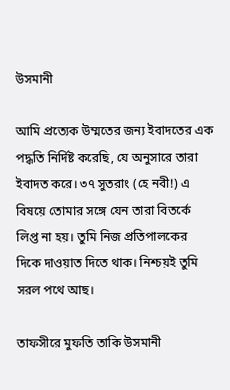উসমানী

আমি প্রত্যেক উম্মতের জন্য ইবাদতের এক পদ্ধতি নির্দিষ্ট করেছি, যে অনুসারে তারা ইবাদত করে। ৩৭ সুতরাং (হে নবী!) এ বিষয়ে তোমার সঙ্গে যেন তারা বিতর্কে লিপ্ত না হয়। তুমি নিজ প্রতিপালকের দিকে দাওয়াত দিতে থাক। নিশ্চয়ই তুমি সরল পথে আছ।

তাফসীরে মুফতি তাকি উসমানী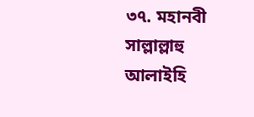৩৭. মহানবী সাল্লাল্লাহু আলাইহি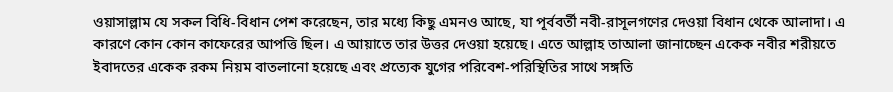ওয়াসাল্লাম যে সকল বিধি-বিধান পেশ করেছেন, তার মধ্যে কিছু এমনও আছে, যা পূর্ববর্তী নবী-রাসূলগণের দেওয়া বিধান থেকে আলাদা। এ কারণে কোন কোন কাফেরের আপত্তি ছিল। এ আয়াতে তার উত্তর দেওয়া হয়েছে। এতে আল্লাহ তাআলা জানাচ্ছেন একেক নবীর শরীয়তে ইবাদতের একেক রকম নিয়ম বাতলানো হয়েছে এবং প্রত্যেক যুগের পরিবেশ-পরিস্থিতির সাথে সঙ্গতি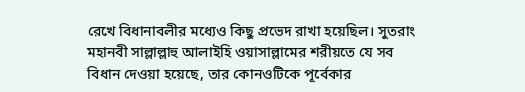রেখে বিধানাবলীর মধ্যেও কিছু প্রভেদ রাখা হয়েছিল। সুতরাং মহানবী সাল্লাল্লাহু আলাইহি ওয়াসাল্লামের শরীয়তে যে সব বিধান দেওয়া হয়েছে, তার কোনওটিকে পূর্বেকার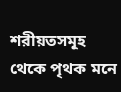শরীয়তসমূহ থেকে পৃথক মনে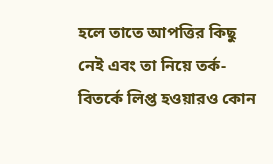হলে তাতে আপত্তির কিছু নেই এবং তা নিয়ে তর্ক-বিতর্কে লিপ্ত হওয়ারও কোন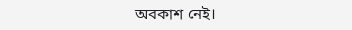অবকাশ নেই।